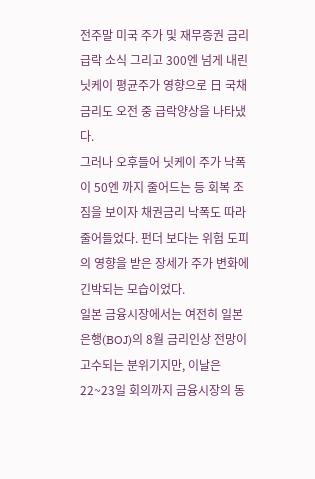전주말 미국 주가 및 재무증권 금리 급락 소식 그리고 300엔 넘게 내린 닛케이 평균주가 영향으로 日 국채금리도 오전 중 급락양상을 나타냈다.
그러나 오후들어 닛케이 주가 낙폭이 50엔 까지 줄어드는 등 회복 조짐을 보이자 채권금리 낙폭도 따라 줄어들었다. 펀더 보다는 위험 도피의 영향을 받은 장세가 주가 변화에 긴박되는 모습이었다.
일본 금융시장에서는 여전히 일본은행(BOJ)의 8월 금리인상 전망이 고수되는 분위기지만, 이날은 22~23일 회의까지 금융시장의 동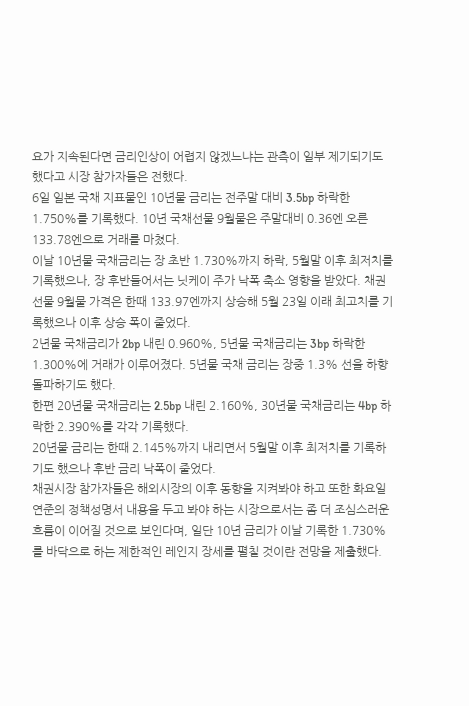요가 지속된다면 금리인상이 어렵지 않겠느냐는 관측이 일부 제기되기도 했다고 시장 참가자들은 전했다.
6일 일본 국채 지표물인 10년물 금리는 전주말 대비 3.5bp 하락한 1.750%를 기록했다. 10년 국채선물 9월물은 주말대비 0.36엔 오른 133.78엔으로 거래를 마쳤다.
이날 10년물 국채금리는 장 초반 1.730%까지 하락, 5월말 이후 최저치를 기록했으나, 장 후반들어서는 닛케이 주가 낙폭 축소 영향을 받았다. 채권 선물 9월물 가격은 한때 133.97엔까지 상승해 5월 23일 이래 최고치를 기록했으나 이후 상승 폭이 줄었다.
2년물 국채금리가 2bp 내린 0.960%, 5년물 국채금리는 3bp 하락한 1.300%에 거래가 이루어졌다. 5년물 국채 금리는 장중 1.3% 선을 하향 돌파하기도 했다.
한편 20년물 국채금리는 2.5bp 내린 2.160%, 30년물 국채금리는 4bp 하락한 2.390%를 각각 기록했다.
20년물 금리는 한때 2.145%까지 내리면서 5월말 이후 최저치를 기록하기도 했으나 후반 금리 낙폭이 줄었다.
채권시장 참가자들은 해외시장의 이후 동향을 지켜봐야 하고 또한 화요일 연준의 정책성명서 내용을 두고 봐야 하는 시장으로서는 좀 더 조심스러운 흐름이 이어질 것으로 보인다며, 일단 10년 금리가 이날 기록한 1.730%를 바닥으로 하는 제한적인 레인지 장세를 펼칠 것이란 전망을 제출했다.